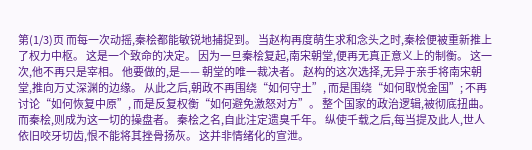第(1/3)页 而每一次动摇,秦桧都能敏锐地捕捉到。 当赵构再度萌生求和念头之时,秦桧便被重新推上了权力中枢。 这是一个致命的决定。 因为一旦秦桧复起,南宋朝堂,便再无真正意义上的制衡。 这一次,他不再只是宰相。 他要做的,是—— 朝堂的唯一裁决者。 赵构的这次选择,无异于亲手将南宋朝堂,推向万丈深渊的边缘。 从此之后,朝政不再围绕“如何守土”, 而是围绕“如何取悦金国”; 不再讨论“如何恢复中原”, 而是反复权衡“如何避免激怒对方”。 整个国家的政治逻辑,被彻底扭曲。 而秦桧,则成为这一切的操盘者。 秦桧之名,自此注定遗臭千年。 纵使千载之后,每当提及此人,世人依旧咬牙切齿,恨不能将其挫骨扬灰。 这并非情绪化的宣泄。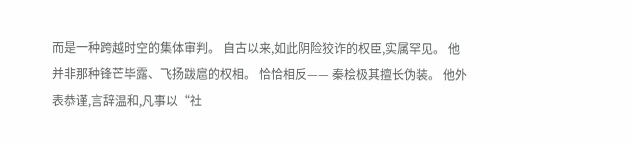而是一种跨越时空的集体审判。 自古以来,如此阴险狡诈的权臣,实属罕见。 他并非那种锋芒毕露、飞扬跋扈的权相。 恰恰相反—— 秦桧极其擅长伪装。 他外表恭谨,言辞温和,凡事以“社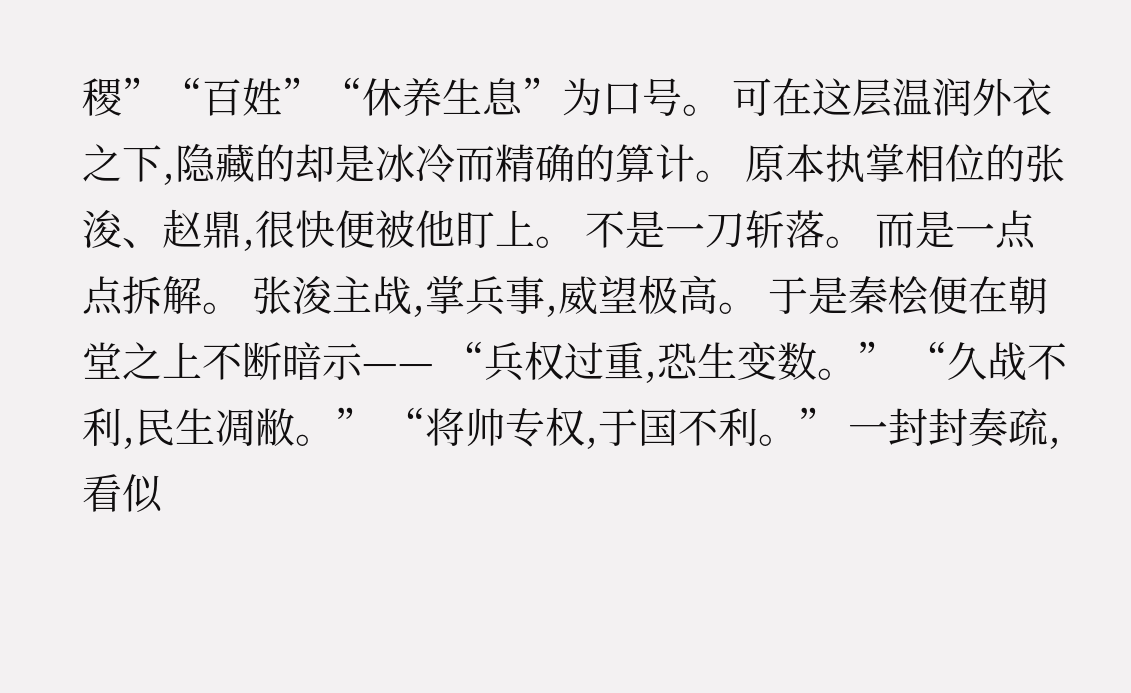稷”“百姓”“休养生息”为口号。 可在这层温润外衣之下,隐藏的却是冰冷而精确的算计。 原本执掌相位的张浚、赵鼎,很快便被他盯上。 不是一刀斩落。 而是一点点拆解。 张浚主战,掌兵事,威望极高。 于是秦桧便在朝堂之上不断暗示—— “兵权过重,恐生变数。” “久战不利,民生凋敝。” “将帅专权,于国不利。” 一封封奏疏,看似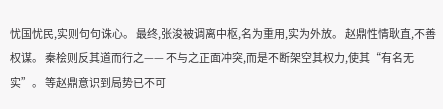忧国忧民,实则句句诛心。 最终,张浚被调离中枢,名为重用,实为外放。 赵鼎性情耿直,不善权谋。 秦桧则反其道而行之—— 不与之正面冲突,而是不断架空其权力,使其“有名无实”。 等赵鼎意识到局势已不可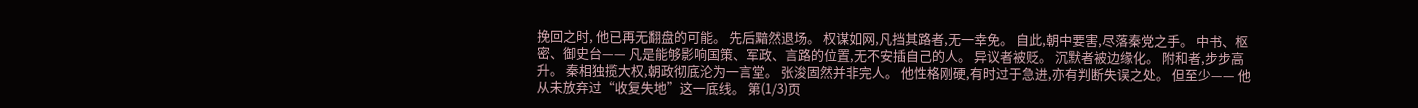挽回之时, 他已再无翻盘的可能。 先后黯然退场。 权谋如网,凡挡其路者,无一幸免。 自此,朝中要害,尽落秦党之手。 中书、枢密、御史台—— 凡是能够影响国策、军政、言路的位置,无不安插自己的人。 异议者被贬。 沉默者被边缘化。 附和者,步步高升。 秦相独揽大权,朝政彻底沦为一言堂。 张浚固然并非完人。 他性格刚硬,有时过于急进,亦有判断失误之处。 但至少—— 他从未放弃过“收复失地”这一底线。 第(1/3)页